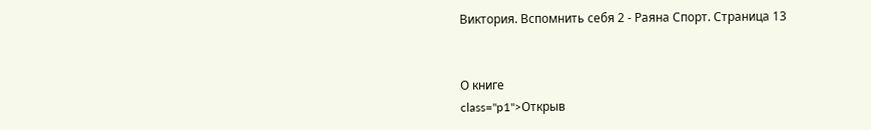Виктория. Вспомнить себя 2 - Раяна Спорт. Страница 13


О книге
class="p1">Открыв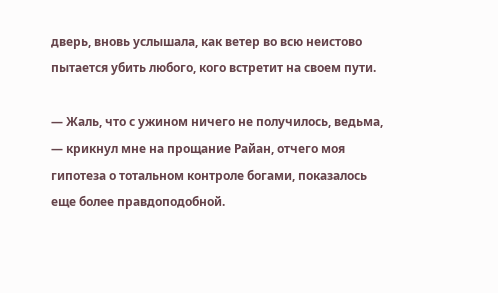дверь, вновь услышала, как ветер во всю неистово пытается убить любого, кого встретит на своем пути.

— Жаль, что с ужином ничего не получилось, ведьма, — крикнул мне на прощание Райан, отчего моя гипотеза о тотальном контроле богами, показалось еще более правдоподобной.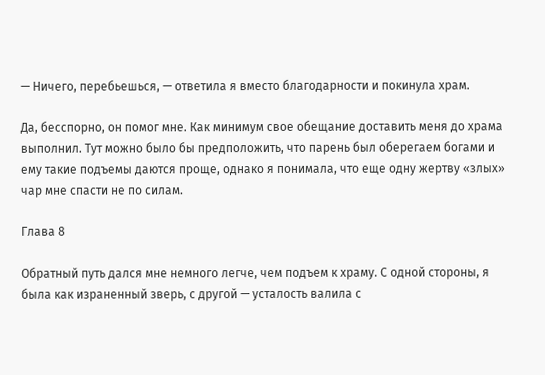— Ничего, перебьешься, — ответила я вместо благодарности и покинула храм.

Да, бесспорно, он помог мне. Как минимум свое обещание доставить меня до храма выполнил. Тут можно было бы предположить, что парень был оберегаем богами и ему такие подъемы даются проще, однако я понимала, что еще одну жертву «злых» чар мне спасти не по силам.

Глава 8

Обратный путь дался мне немного легче, чем подъем к храму. С одной стороны, я была как израненный зверь, с другой — усталость валила с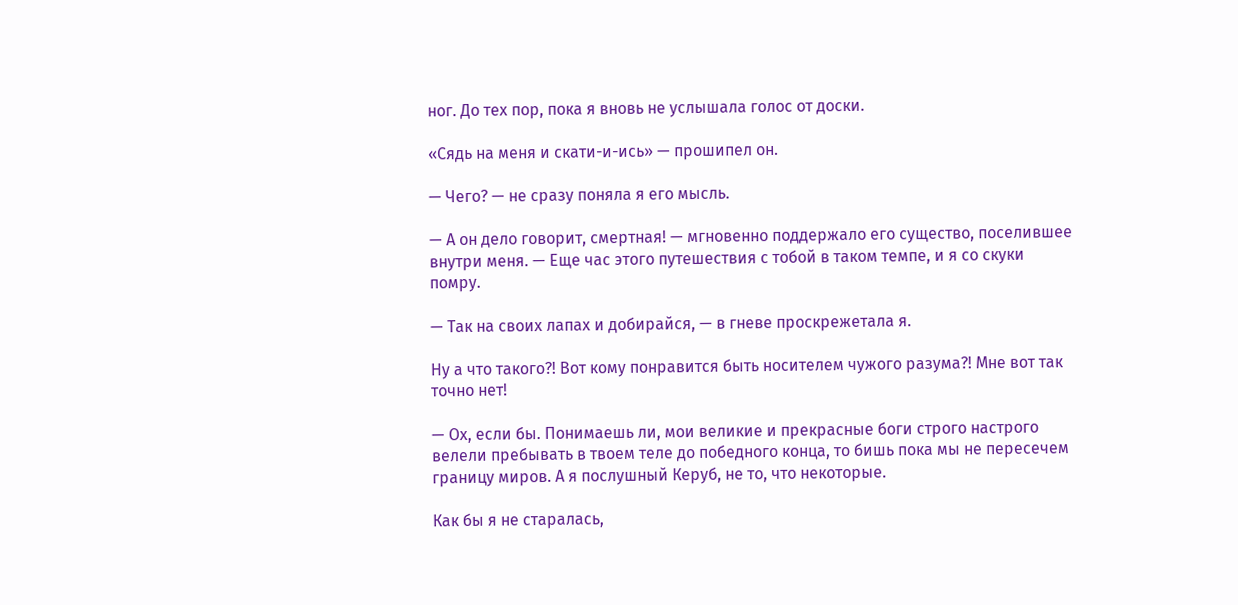ног. До тех пор, пока я вновь не услышала голос от доски.

«Сядь на меня и скати-и-ись» — прошипел он.

— Чего? — не сразу поняла я его мысль.

— А он дело говорит, смертная! — мгновенно поддержало его существо, поселившее внутри меня. — Еще час этого путешествия с тобой в таком темпе, и я со скуки помру.

— Так на своих лапах и добирайся, — в гневе проскрежетала я.

Ну а что такого?! Вот кому понравится быть носителем чужого разума?! Мне вот так точно нет!

— Ох, если бы. Понимаешь ли, мои великие и прекрасные боги строго настрого велели пребывать в твоем теле до победного конца, то бишь пока мы не пересечем границу миров. А я послушный Керуб, не то, что некоторые.

Как бы я не старалась,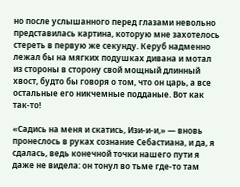но после услышанного перед глазами невольно представилась картина, которую мне захотелось стереть в первую же секунду. Керуб надменно лежал бы на мягких подушках дивана и мотал из стороны в сторону свой мощный длинный хвост, будто бы говоря о том, что он царь, а все остальные его никчемные подданые. Вот как так-то!

«Садись на меня и скатись, Изи-и-и,» — вновь пронеслось в руках сознание Себастиана, и да, я сдалась, ведь конечной точки нашего пути я даже не видела: он тонул во тьме где-то там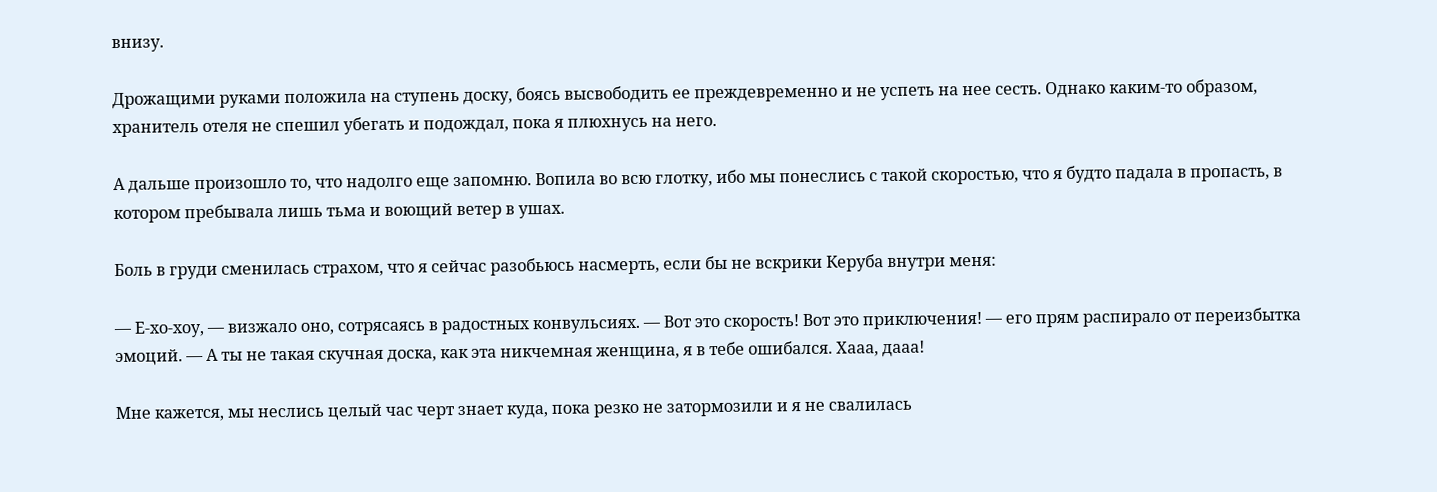внизу.

Дрожащими руками положила на ступень доску, боясь высвободить ее преждевременно и не успеть на нее сесть. Однако каким-то образом, хранитель отеля не спешил убегать и подождал, пока я плюхнусь на него.

А дальше произошло то, что надолго еще запомню. Вопила во всю глотку, ибо мы понеслись с такой скоростью, что я будто падала в пропасть, в котором пребывала лишь тьма и воющий ветер в ушах.

Боль в груди сменилась страхом, что я сейчас разобьюсь насмерть, если бы не вскрики Керуба внутри меня:

— Е-хо-хоу, — визжало оно, сотрясаясь в радостных конвульсиях. — Вот это скорость! Вот это приключения! — его прям распирало от переизбытка эмоций. — А ты не такая скучная доска, как эта никчемная женщина, я в тебе ошибался. Хааа, дааа!

Мне кажется, мы неслись целый час черт знает куда, пока резко не затормозили и я не свалилась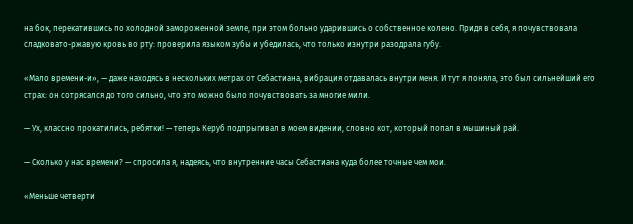на бок, перекатившись по холодной замороженной земле, при этом больно ударившись о собственное колено. Придя в себя, я почувствовала сладковато-ржавую кровь во рту: проверила языком зубы и убедилась, что только изнутри разодрала губу.

«Мало времени-и», — даже находясь в нескольких метрах от Себастиана, вибрация отдавалась внутри меня. И тут я поняла, это был сильнейший его страх: он сотрясался до того сильно, что это можно было почувствовать за многие мили.

— Ух, классно прокатились, ребятки! — теперь Керуб подпрыгивал в моем видении, словно кот, который попал в мышиный рай.

— Сколько у нас времени? — спросила я, надеясь, что внутренние часы Себастиана куда более точные чем мои.

«Меньше четверти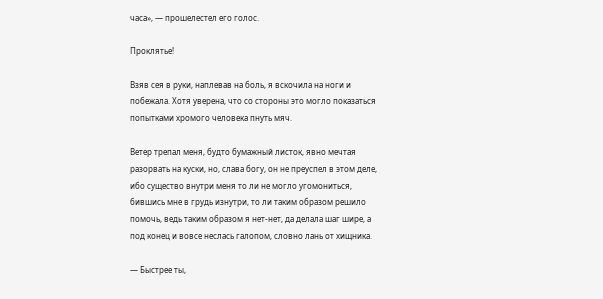часа», — прошелестел его голос.

Проклятье!

Взяв сея в руки, наплевав на боль, я вскочила на ноги и побежала. Хотя уверена, что со стороны это могло показаться попытками хромого человека пнуть мяч.

Ветер трепал меня, будто бумажный листок, явно мечтая разорвать на куски, но, слава богу, он не преуспел в этом деле, ибо существо внутри меня то ли не могло угомониться, бившись мне в грудь изнутри, то ли таким образом решило помочь, ведь таким образом я нет-нет, да делала шаг шире, а под конец и вовсе неслась галопом, словно лань от хищника.

— Быстрее ты,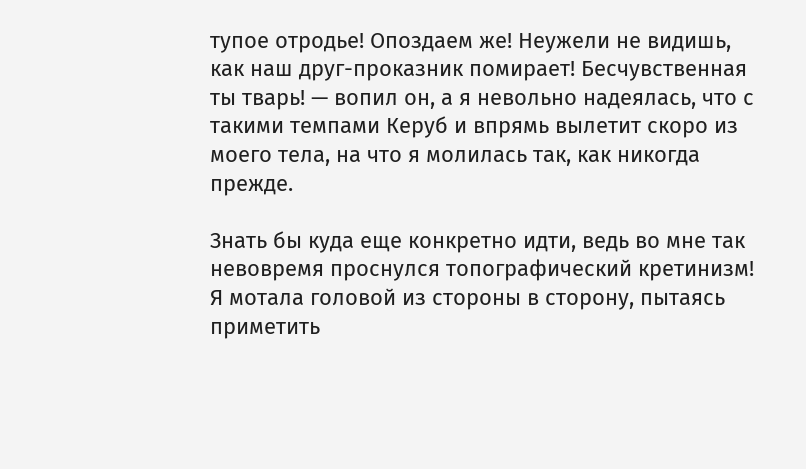тупое отродье! Опоздаем же! Неужели не видишь, как наш друг-проказник помирает! Бесчувственная ты тварь! — вопил он, а я невольно надеялась, что с такими темпами Керуб и впрямь вылетит скоро из моего тела, на что я молилась так, как никогда прежде.

Знать бы куда еще конкретно идти, ведь во мне так невовремя проснулся топографический кретинизм! Я мотала головой из стороны в сторону, пытаясь приметить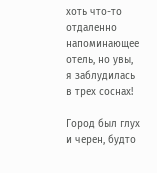хоть что-то отдаленно напоминающее отель, но увы, я заблудилась в трех соснах!

Город был глух и черен, будто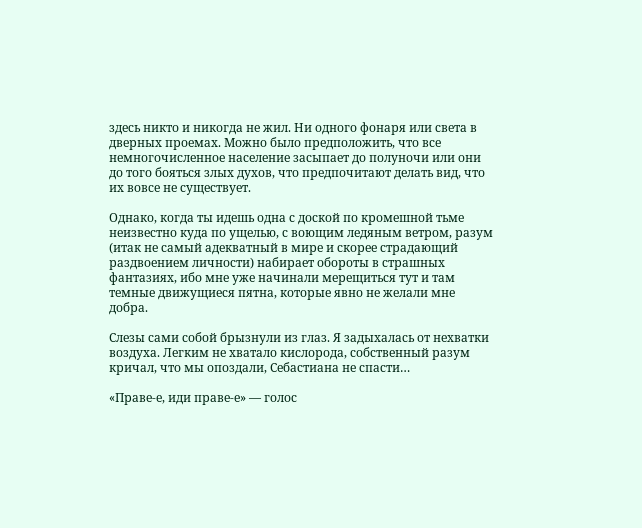здесь никто и никогда не жил. Ни одного фонаря или света в дверных проемах. Можно было предположить, что все немногочисленное население засыпает до полуночи или они до того бояться злых духов, что предпочитают делать вид, что их вовсе не существует.

Однако, когда ты идешь одна с доской по кромешной тьме неизвестно куда по ущелью, с воющим ледяным ветром, разум (итак не самый адекватный в мире и скорее страдающий раздвоением личности) набирает обороты в страшных фантазиях, ибо мне уже начинали мерещиться тут и там темные движущиеся пятна, которые явно не желали мне добра.

Слезы сами собой брызнули из глаз. Я задыхалась от нехватки воздуха. Легким не хватало кислорода, собственный разум кричал, что мы опоздали, Себастиана не спасти…

«Праве-е, иди праве-е» — голос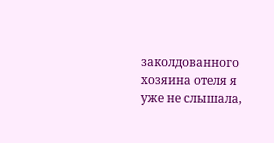заколдованного хозяина отеля я уже не слышала,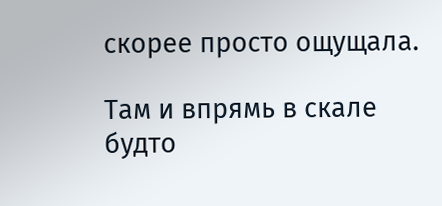скорее просто ощущала.

Там и впрямь в скале будто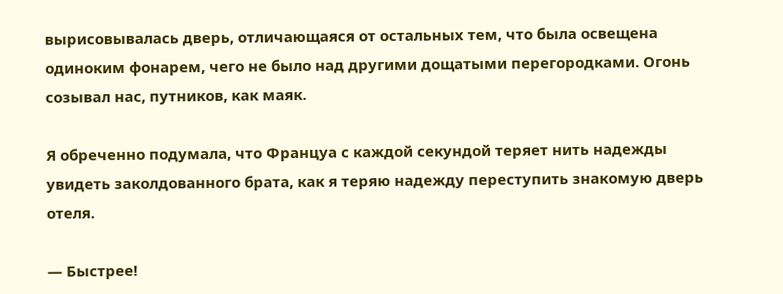вырисовывалась дверь, отличающаяся от остальных тем, что была освещена одиноким фонарем, чего не было над другими дощатыми перегородками. Огонь созывал нас, путников, как маяк.

Я обреченно подумала, что Француа с каждой секундой теряет нить надежды увидеть заколдованного брата, как я теряю надежду переступить знакомую дверь отеля.

— Быстрее!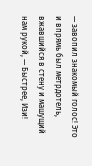— завопил знакомый голос! Это и впрямь был метрдотель, вжавшийся в стену и машущий нам рукой, — Быстрее, Изи!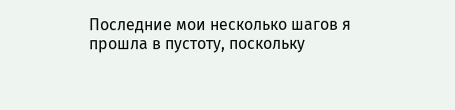Последние мои несколько шагов я прошла в пустоту, поскольку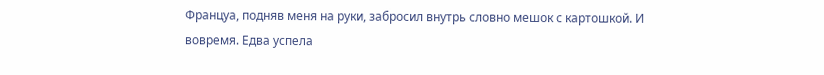Француа, подняв меня на руки, забросил внутрь словно мешок с картошкой. И вовремя. Едва успела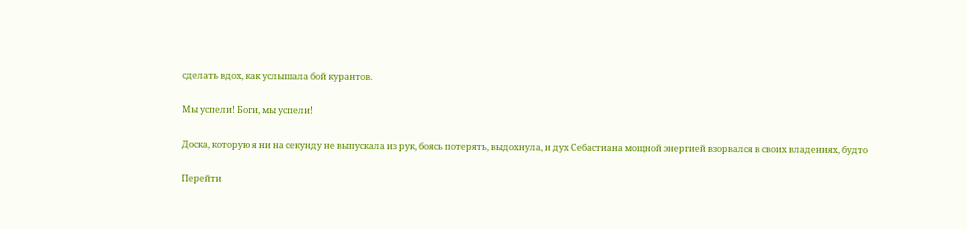сделать вдох, как услышала бой курантов.

Мы успели! Боги, мы успели!

Доска, которую я ни на секунду не выпускала из рук, боясь потерять, выдохнула, и дух Себастиана мощной энергией взорвался в своих владениях, будто

Перейти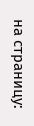на страницу: